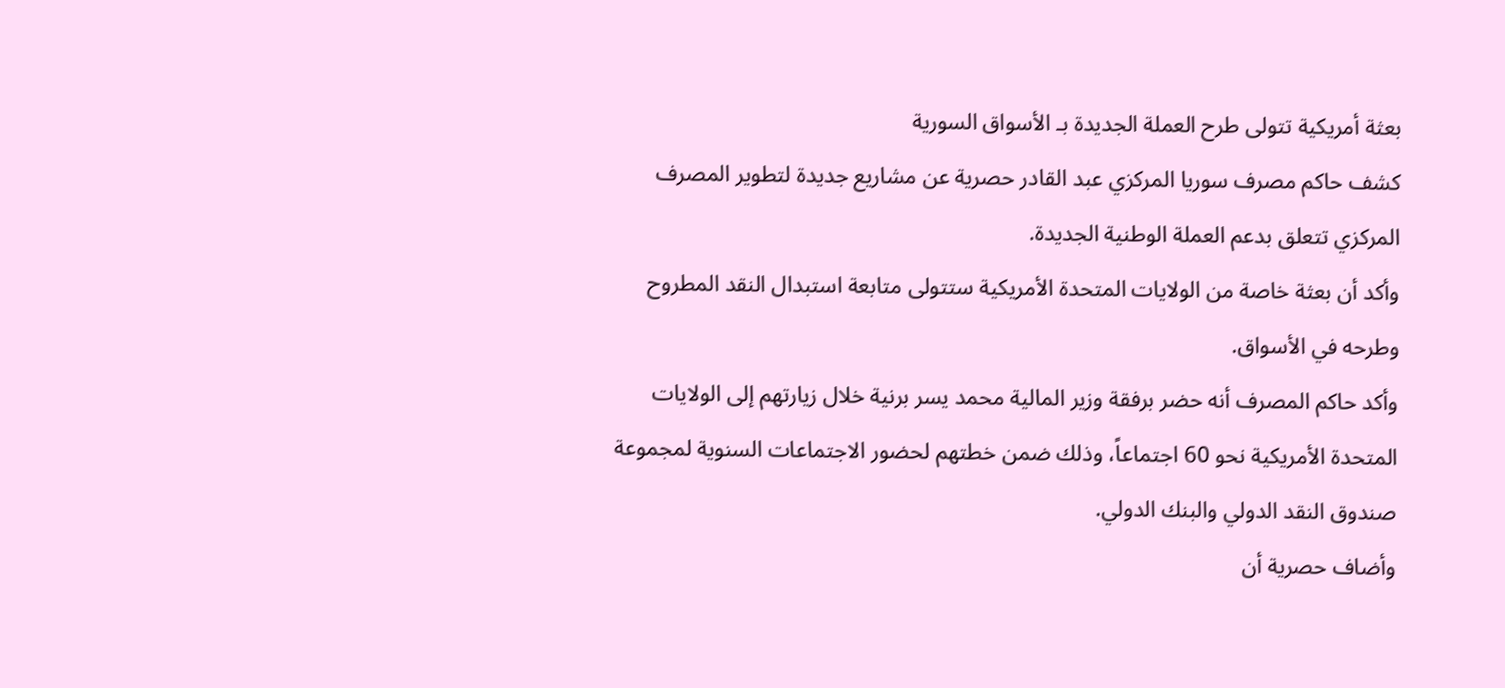بعثة أمريكية تتولى طرح العملة الجديدة بـ الأسواق السورية
كشف حاكم مصرف سوريا المركزي عبد القادر حصرية عن مشاريع جديدة لتطوير المصرف المركزي تتعلق بدعم العملة الوطنية الجديدة.
وأكد أن بعثة خاصة من الولايات المتحدة الأمريكية ستتولى متابعة استبدال النقد المطروح وطرحه في الأسواق.
وأكد حاكم المصرف أنه حضر برفقة وزير المالية محمد يسر برنية خلال زيارتهم إلى الولايات المتحدة الأمريكية نحو 60 اجتماعاً، وذلك ضمن خطتهم لحضور الاجتماعات السنوية لمجموعة صندوق النقد الدولي والبنك الدولي.
وأضاف حصرية أن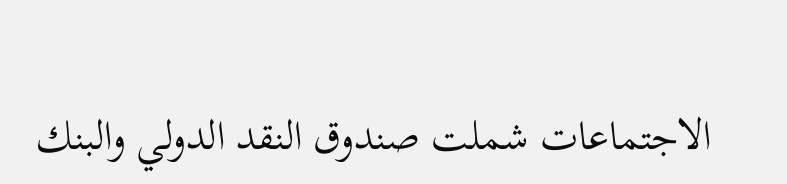الاجتماعات شملت صندوق النقد الدولي والبنك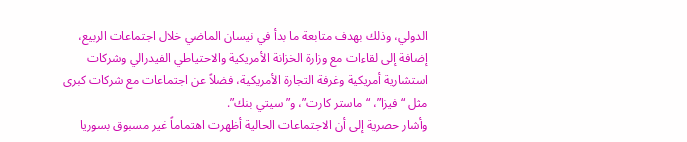الدولي، وذلك بهدف متابعة ما بدأ في نيسان الماضي خلال اجتماعات الربيع، إضافة إلى لقاءات مع وزارة الخزانة الأمريكية والاحتياطي الفيدرالي وشركات استشارية أمريكية وغرفة التجارة الأمريكية، فضلاً عن اجتماعات مع شركات كبرى مثل “فيزا”، “ماستر كارت”، و”سيتي بنك”.
وأشار حصرية إلى أن الاجتماعات الحالية أظهرت اهتماماً غير مسبوق بسوريا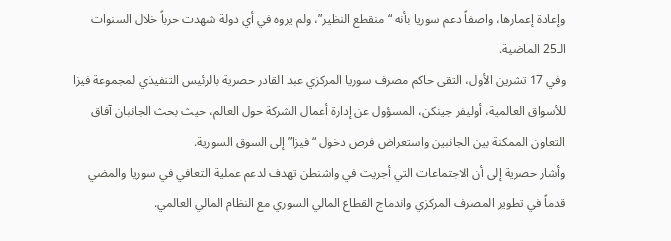وإعادة إعمارها، واصفاً دعم سوريا بأنه “منقطع النظير”، ولم يروه في أي دولة شهدت حرباً خلال السنوات الـ25 الماضية.
وفي 17 تشرين الأول، التقى حاكم مصرف سوريا المركزي عبد القادر حصرية بالرئيس التنفيذي لمجموعة فيزا للأسواق العالمية، أوليفر جينكن، المسؤول عن إدارة أعمال الشركة حول العالم، حيث بحث الجانبان آفاق التعاون الممكنة بين الجانبين واستعراض فرص دخول “فيزا” إلى السوق السورية.
وأشار حصرية إلى أن الاجتماعات التي أجريت في واشنطن تهدف لدعم عملية التعافي في سوريا والمضي قدماً في تطوير المصرف المركزي واندماج القطاع المالي السوري مع النظام المالي العالمي.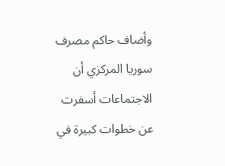وأضاف حاكم مصرف سوريا المركزي أن الاجتماعات أسفرت عن خطوات كبيرة في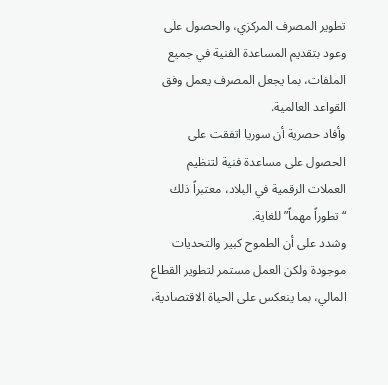تطوير المصرف المركزي، والحصول على وعود بتقديم المساعدة الفنية في جميع الملفات، بما يجعل المصرف يعمل وفق القواعد العالمية.
وأفاد حصرية أن سوريا اتفقت على الحصول على مساعدة فنية لتنظيم العملات الرقمية في البلاد، معتبراً ذلك “تطوراً مهماً” للغاية.
وشدد على أن الطموح كبير والتحديات موجودة ولكن العمل مستمر لتطوير القطاع المالي، بما ينعكس على الحياة الاقتصادية،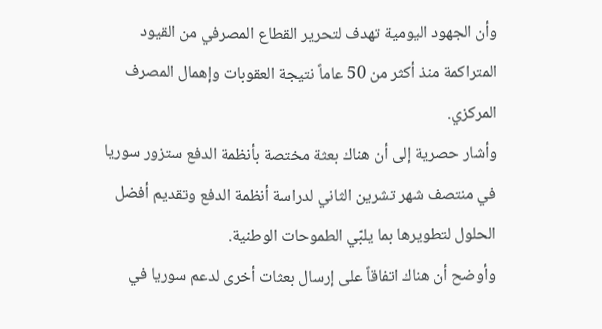وأن الجهود اليومية تهدف لتحرير القطاع المصرفي من القيود المتراكمة منذ أكثر من 50 عاماً نتيجة العقوبات وإهمال المصرف المركزي.
وأشار حصرية إلى أن هناك بعثة مختصة بأنظمة الدفع ستزور سوريا في منتصف شهر تشرين الثاني لدراسة أنظمة الدفع وتقديم أفضل الحلول لتطويرها بما يلبّي الطموحات الوطنية.
وأوضح أن هناك اتفاقاً على إرسال بعثات أخرى لدعم سوريا في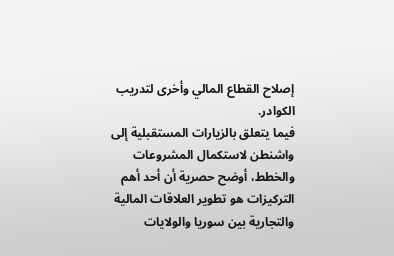إصلاح القطاع المالي وأخرى لتدريب الكوادر.
فيما يتعلق بالزيارات المستقبلية إلى واشنطن لاستكمال المشروعات والخطط، أوضح حصرية أن أحد أهم التركيزات هو تطوير العلاقات المالية والتجارية بين سوريا والولايات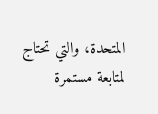المتحدة، والتي تحتاج لمتابعة مستمرة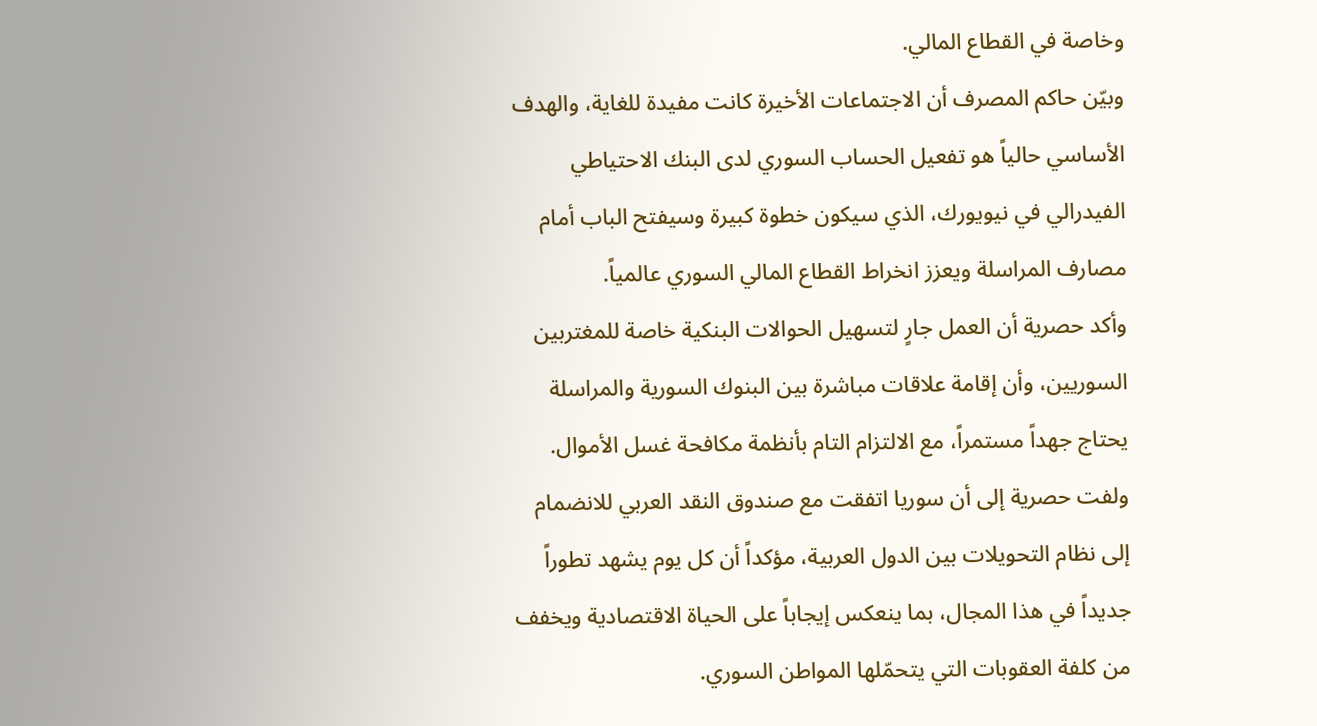وخاصة في القطاع المالي.
وبيّن حاكم المصرف أن الاجتماعات الأخيرة كانت مفيدة للغاية، والهدف الأساسي حالياً هو تفعيل الحساب السوري لدى البنك الاحتياطي الفيدرالي في نيويورك، الذي سيكون خطوة كبيرة وسيفتح الباب أمام مصارف المراسلة ويعزز انخراط القطاع المالي السوري عالمياً.
وأكد حصرية أن العمل جارٍ لتسهيل الحوالات البنكية خاصة للمغتربين السوريين، وأن إقامة علاقات مباشرة بين البنوك السورية والمراسلة يحتاج جهداً مستمراً، مع الالتزام التام بأنظمة مكافحة غسل الأموال.
ولفت حصرية إلى أن سوريا اتفقت مع صندوق النقد العربي للانضمام إلى نظام التحويلات بين الدول العربية، مؤكداً أن كل يوم يشهد تطوراً جديداً في هذا المجال، بما ينعكس إيجاباً على الحياة الاقتصادية ويخفف من كلفة العقوبات التي يتحمّلها المواطن السوري.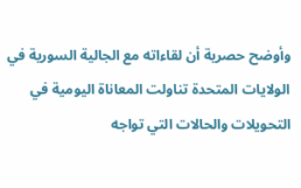وأوضح حصرية أن لقاءاته مع الجالية السورية في الولايات المتحدة تناولت المعاناة اليومية في التحويلات والحالات التي تواجه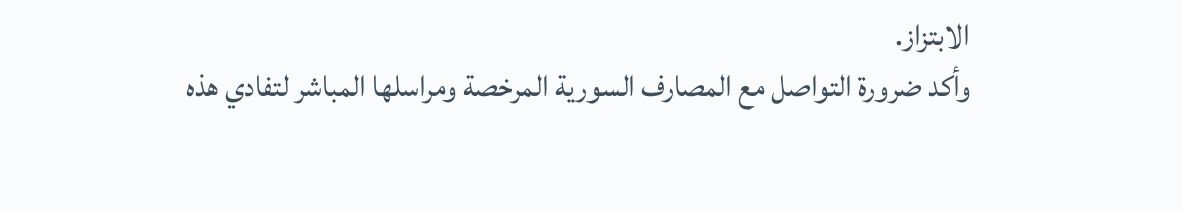الابتزاز.
وأكد ضرورة التواصل مع المصارف السورية المرخصة ومراسلها المباشر لتفادي هذه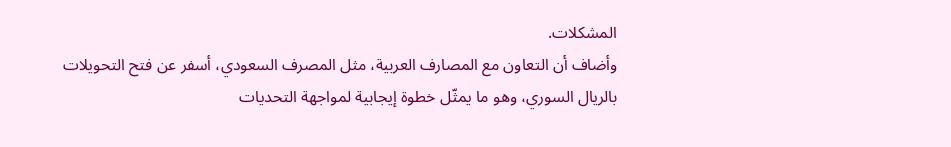المشكلات.
وأضاف أن التعاون مع المصارف العربية، مثل المصرف السعودي، أسفر عن فتح التحويلات بالريال السوري، وهو ما يمثّل خطوة إيجابية لمواجهة التحديات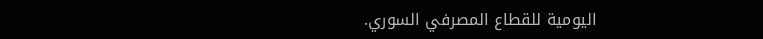اليومية للقطاع المصرفي السوري.